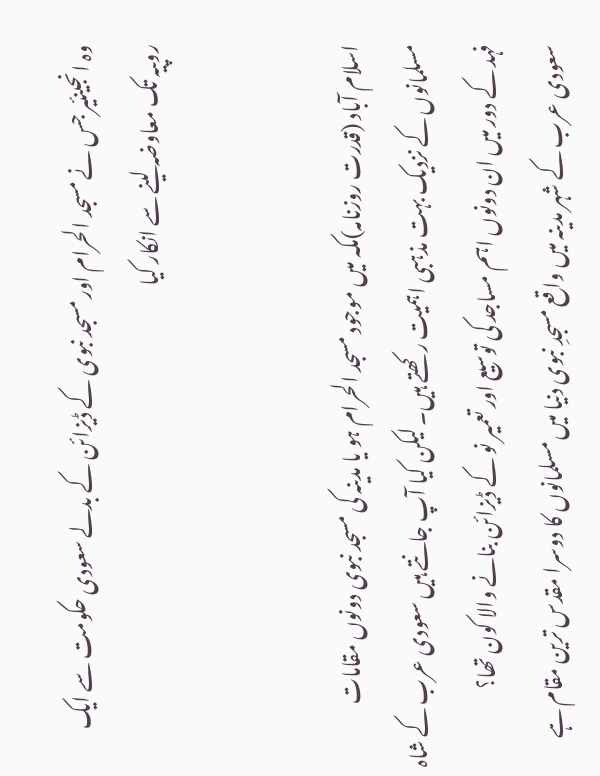وہ انجینئیر جس نے مسجد الحرام اور مسجد نبوی کے ڈیزائن کے بدلے سعودی حکومت سے ایک روپیہ تک معاوضہ لینے سے انکار کیا


اسلام آباد (قدرت روزنامہ)مکہ میں موجود مسجد الحرام ہو یا مدینہ کی مسجد نبوی دونوں مقامات مسلمانوں کے نزدیک بہت مذہبی اہمیت رکھتے ہیں۔ لیکن کیا آپ جانتے ہیں سعودی عرب کے شاہ فہد کے دور میں ان دونوں اہم مساجد کی توسیع اور تعمیر نو کے ڈیزائن بنانے والا کون تھا؟
سعودی عرب کے شہر مدینہ میں واقع مسجدِ نبوی دنیا میں مسلمانوں کا دوسرا مقدس ترین مقام ہے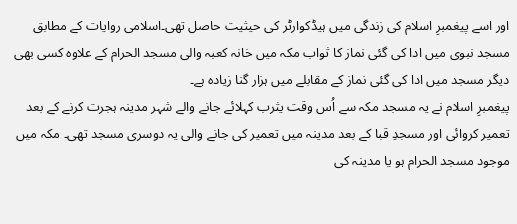اور اسے پیغمبرِ اسلام کی زندگی میں ہیڈکوارٹر کی حیثیت حاصل تھی۔اسلامی روایات کے مطابق مسجد نبوی میں ادا کی گئی نماز کا ثواب مکہ میں خانہ کعبہ والی مسجد الحرام کے علاوہ کسی بھی دیگر مسجد میں ادا کی گئی نماز کے مقابلے میں ہزار گنا زیادہ ہے۔
پیغمبرِ اسلام نے یہ مسجد مکہ سے اُس وقت یثرب کہلائے جانے والے شہر مدینہ ہجرت کرنے کے بعد تعمیر کروائی اور مسجدِ قبا کے بعد مدینہ میں تعمیر کی جانے والی یہ دوسری مسجد تھی۔ مکہ میں موجود مسجد الحرام ہو یا مدینہ کی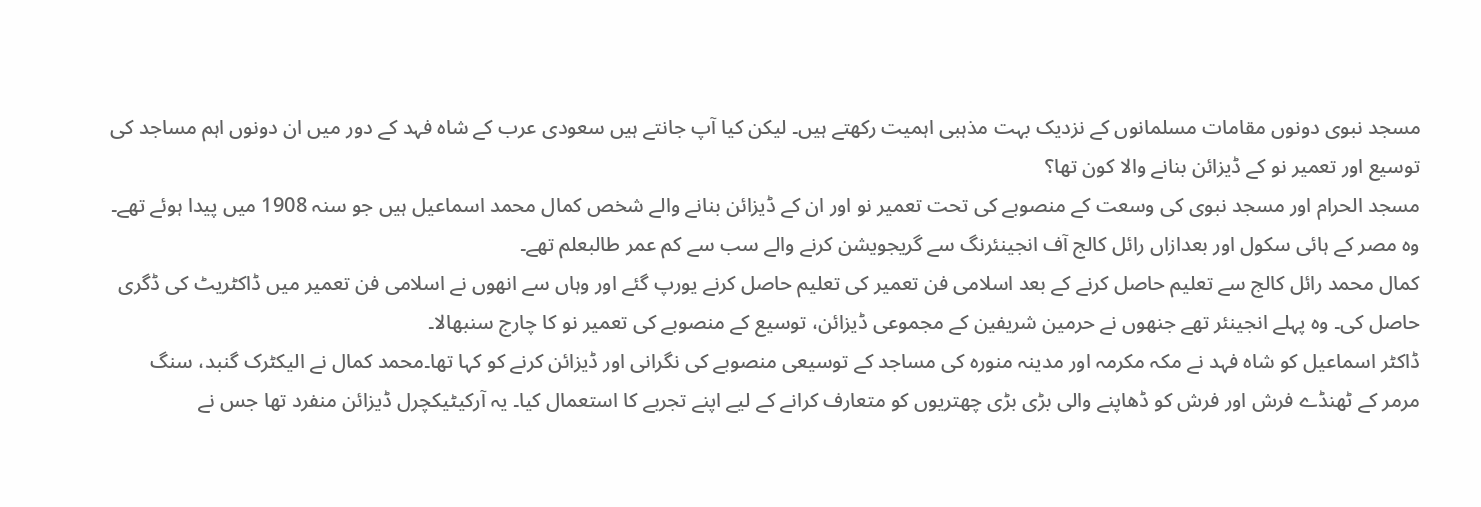مسجد نبوی دونوں مقامات مسلمانوں کے نزدیک بہت مذہبی اہمیت رکھتے ہیں۔ لیکن کیا آپ جانتے ہیں سعودی عرب کے شاہ فہد کے دور میں ان دونوں اہم مساجد کی توسیع اور تعمیر نو کے ڈیزائن بنانے والا کون تھا؟
مسجد الحرام اور مسجد نبوی کی وسعت کے منصوبے کی تحت تعمیر نو اور ان کے ڈیزائن بنانے والے شخص کمال محمد اسماعیل ہیں جو سنہ 1908 میں پیدا ہوئے تھے۔ وہ مصر کے ہائی سکول اور بعدازاں رائل کالج آف انجینئرنگ سے گریجویشن کرنے والے سب سے کم عمر طالبعلم تھے۔
کمال محمد رائل کالج سے تعلیم حاصل کرنے کے بعد اسلامی فن تعمیر کی تعلیم حاصل کرنے یورپ گئے اور وہاں سے انھوں نے اسلامی فن تعمیر میں ڈاکٹریٹ کی ڈگری حاصل کی۔ وہ پہلے انجینئر تھے جنھوں نے حرمین شریفین کے مجموعی ڈیزائن، توسیع کے منصوبے کی تعمیر نو کا چارج سنبھالا۔
ڈاکٹر اسماعیل کو شاہ فہد نے مکہ مکرمہ اور مدینہ منورہ کی مساجد کے توسیعی منصوبے کی نگرانی اور ڈیزائن کرنے کو کہا تھا۔محمد کمال نے الیکٹرک گنبد، سنگ مرمر کے ٹھنڈے فرش اور فرش کو ڈھاپنے والی بڑی بڑی چھتریوں کو متعارف کرانے کے لیے اپنے تجربے کا استعمال کیا۔ یہ آرکیٹیکچرل ڈیزائن منفرد تھا جس نے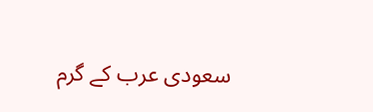سعودی عرب کے گرم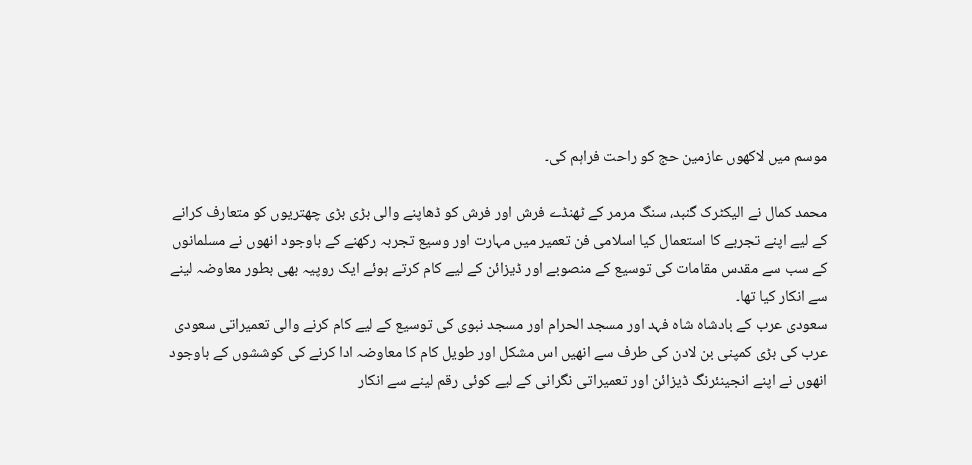موسم میں لاکھوں عازمین حج کو راحت فراہم کی۔

محمد کمال نے الیکٹرک گنبد، سنگ مرمر کے ٹھنڈے فرش اور فرش کو ڈھاپنے والی بڑی بڑی چھتریوں کو متعارف کرانے کے لیے اپنے تجربے کا استعمال کیا اسلامی فن تعمیر میں مہارت اور وسیع تجربہ رکھنے کے باوجود انھوں نے مسلمانوں کے سب سے مقدس مقامات کی توسیع کے منصوبے اور ڈیزائن کے لیے کام کرتے ہوئے ایک روپیہ بھی بطور معاوضہ لینے سے انکار کیا تھا۔
سعودی عرب کے بادشاہ شاہ فہد اور مسجد الحرام اور مسجد نبوی کی توسیع کے لیے کام کرنے والی تعمیراتی سعودی عرب کی بڑی کمپنی بن لادن کی طرف سے انھیں اس مشکل اور طویل کام کا معاوضہ ادا کرنے کی کوششوں کے باوجود انھوں نے اپنے انجینئرنگ ڈیزائن اور تعمیراتی نگرانی کے لیے کوئی رقم لینے سے انکار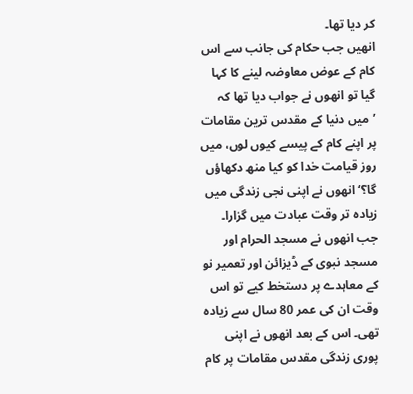کر دیا تھا۔
انھیں جب حکام کی جانب سے اس کام کے عوض معاوضہ لینے کا کہا گیا تو انھوں نے جواب دیا تھا کہ ’میں دنیا کے مقدس ترین مقامات پر اپنے کام کے پیسے کیوں لوں، میں روز قیامت خدا کو کیا منھ دکھاؤں گا؟‘ انھوں نے اپنی نجی زندگی میں زیادہ تر وقت عبادت میں گزارا۔
جب انھوں نے مسجد الحرام اور مسجد نبوی کے ڈیزائن اور تعمیر نو کے معاہدے پر دستخط کیے تو اس وقت ان کی عمر 80 سال سے زیادہ تھی۔ اس کے بعد انھوں نے اپنی پوری زندگی مقدس مقامات پر کام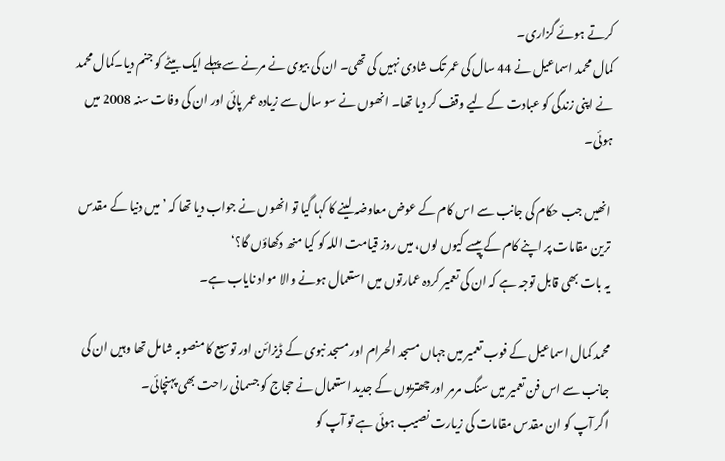کرتے ہوئے گزاری۔
کمال محمد اسماعیل نے 44 سال کی عمر تک شادی نہیں کی تھی۔ ان کی بیوی نے مرنے سے پہلے ایک بیٹے کو جنم دیا۔کمال محمد نے اپنی زندگی کو عبادت کے لیے وقف کر دیا تھا۔ انھوں نے سو سال سے زیادہ عمر پائی اور ان کی وفات سنہ 2008 میں ہوئی۔

انھیں جب حکام کی جانب سے اس کام کے عوض معاوضہ لینے کا کہا گیا تو انھوں نے جواب دیا تھا کہ ’میں دنیا کے مقدس ترین مقامات پر اپنے کام کے پیسے کیوں لوں، میں روز قیامت اللہ کو کیا منھ دکھاؤں گا؟‘
یہ بات بھی قابل توجہ ہے کہ ان کی تعمیر کردہ عمارتوں میں استعمال ہونے والا مواد نایاب ہے۔

محمد کمال اسماعیل کے فوب تعمیر میں جہاں مسجد الحرام اور مسجد نبوی کے ڈیزائن اور توسیع کا منصوبہ شامل تھا وہیں ان کی جانب سے اس فن تعمیر میں سنگ مرمر اور چھتریوں کے جدید استعمال نے حجاج کو جسمانی راحت بھی پہنچائی۔
اگر آپ کو ان مقدس مقامات کی زیارت نصیب ہوئی ہے تو آپ کو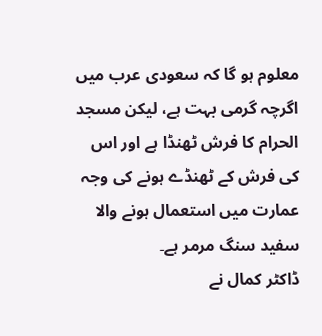معلوم ہو گا کہ سعودی عرب میں اگرچہ گرمی بہت ہے، لیکن مسجد الحرام کا فرش ٹھنڈا ہے اور اس کی فرش کے ٹھنڈے ہونے کی وجہ عمارت میں استعمال ہونے والا سفید سنگ مرمر ہے۔
ڈاکٹر کمال نے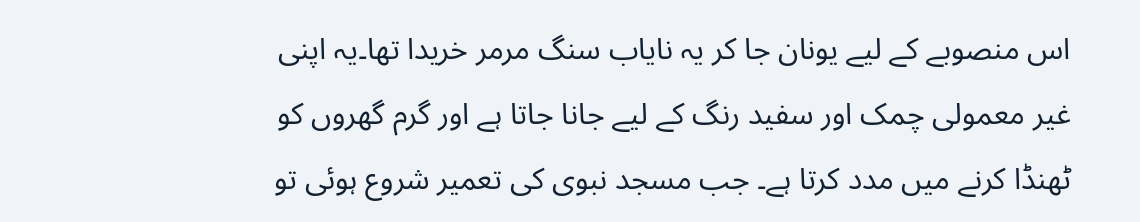اس منصوبے کے لیے یونان جا کر یہ نایاب سنگ مرمر خریدا تھا۔یہ اپنی غیر معمولی چمک اور سفید رنگ کے لیے جانا جاتا ہے اور گرم گھروں کو ٹھنڈا کرنے میں مدد کرتا ہے۔ جب مسجد نبوی کی تعمیر شروع ہوئی تو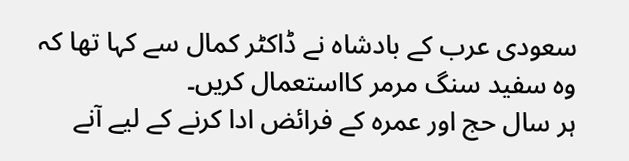سعودی عرب کے بادشاہ نے ڈاکٹر کمال سے کہا تھا کہ وہ سفید سنگ مرمر کااستعمال کریں۔
ہر سال حج اور عمرہ کے فرائض ادا کرنے کے لیے آنے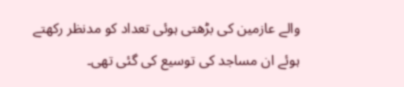والے عازمین کی بڑھتی ہوئی تعداد کو مدنظر رکھتے ہوئے ان مساجد کی توسیع کی گئی تھی۔